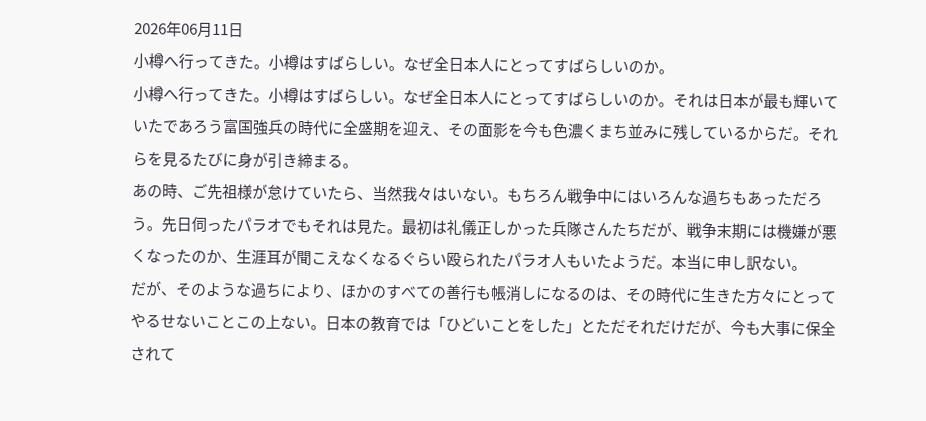2026年06月11日
小樽へ行ってきた。小樽はすばらしい。なぜ全日本人にとってすばらしいのか。
小樽へ行ってきた。小樽はすばらしい。なぜ全日本人にとってすばらしいのか。それは日本が最も輝いていたであろう富国強兵の時代に全盛期を迎え、その面影を今も色濃くまち並みに残しているからだ。それらを見るたびに身が引き締まる。
あの時、ご先祖様が怠けていたら、当然我々はいない。もちろん戦争中にはいろんな過ちもあっただろう。先日伺ったパラオでもそれは見た。最初は礼儀正しかった兵隊さんたちだが、戦争末期には機嫌が悪くなったのか、生涯耳が聞こえなくなるぐらい殴られたパラオ人もいたようだ。本当に申し訳ない。
だが、そのような過ちにより、ほかのすべての善行も帳消しになるのは、その時代に生きた方々にとってやるせないことこの上ない。日本の教育では「ひどいことをした」とただそれだけだが、今も大事に保全されて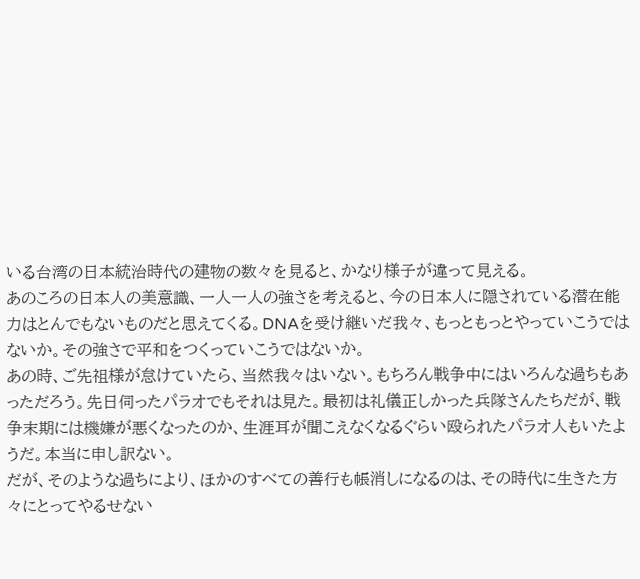いる台湾の日本統治時代の建物の数々を見ると、かなり様子が違って見える。
あのころの日本人の美意識、一人一人の強さを考えると、今の日本人に隠されている潜在能力はとんでもないものだと思えてくる。DNAを受け継いだ我々、もっともっとやっていこうではないか。その強さで平和をつくっていこうではないか。
あの時、ご先祖様が怠けていたら、当然我々はいない。もちろん戦争中にはいろんな過ちもあっただろう。先日伺ったパラオでもそれは見た。最初は礼儀正しかった兵隊さんたちだが、戦争末期には機嫌が悪くなったのか、生涯耳が聞こえなくなるぐらい殴られたパラオ人もいたようだ。本当に申し訳ない。
だが、そのような過ちにより、ほかのすべての善行も帳消しになるのは、その時代に生きた方々にとってやるせない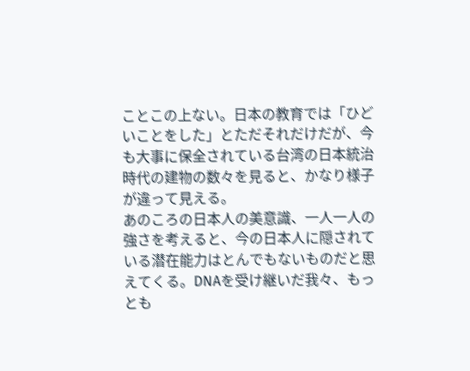ことこの上ない。日本の教育では「ひどいことをした」とただそれだけだが、今も大事に保全されている台湾の日本統治時代の建物の数々を見ると、かなり様子が違って見える。
あのころの日本人の美意識、一人一人の強さを考えると、今の日本人に隠されている潜在能力はとんでもないものだと思えてくる。DNAを受け継いだ我々、もっとも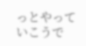っとやっていこうで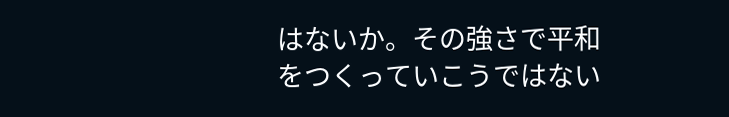はないか。その強さで平和をつくっていこうではない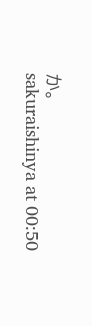か。
sakuraishinya at 00:50